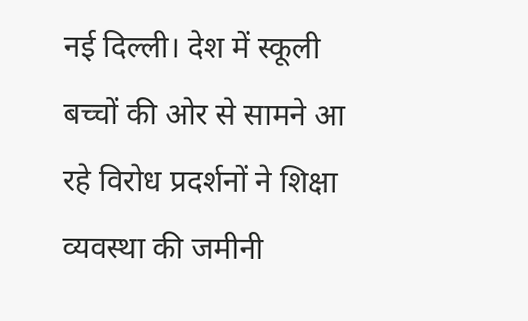नई दिल्ली। देश में स्कूली बच्चों की ओर से सामने आ रहे विरोध प्रदर्शनों ने शिक्षा व्यवस्था की जमीनी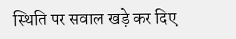स्थिति पर सवाल खड़े कर दिए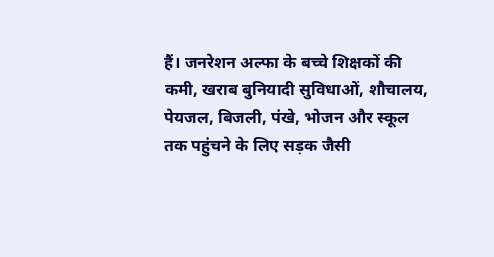हैं। जनरेशन अल्फा के बच्चे शिक्षकों की कमी, खराब बुनियादी सुविधाओं, शौचालय, पेयजल, बिजली, पंखे, भोजन और स्कूल तक पहुंचने के लिए सड़क जैसी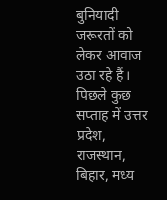बुनियादी जरूरतों को लेकर आवाज उठा रहे हैं।
पिछले कुछ सप्ताह में उत्तर प्रदेश, राजस्थान, बिहार, मध्य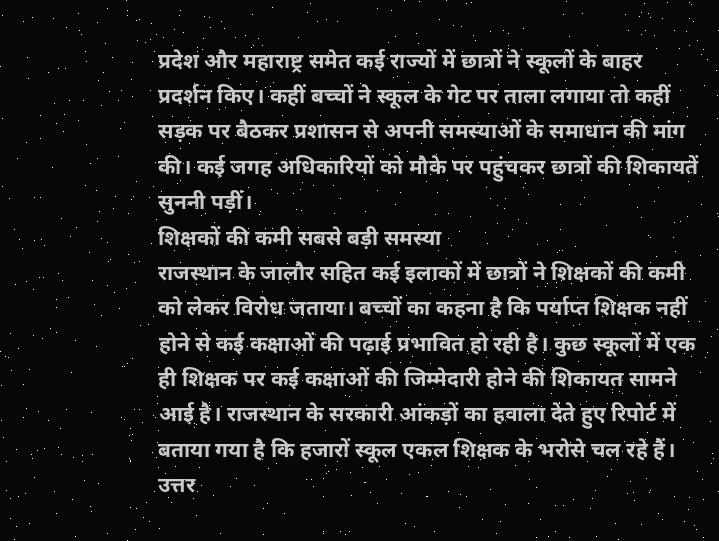प्रदेश और महाराष्ट्र समेत कई राज्यों में छात्रों ने स्कूलों के बाहर प्रदर्शन किए। कहीं बच्चों ने स्कूल के गेट पर ताला लगाया तो कहीं सड़क पर बैठकर प्रशासन से अपनी समस्याओं के समाधान की मांग की। कई जगह अधिकारियों को मौके पर पहुंचकर छात्रों की शिकायतें सुननी पड़ीं।
शिक्षकों की कमी सबसे बड़ी समस्या
राजस्थान के जालौर सहित कई इलाकों में छात्रों ने शिक्षकों की कमी को लेकर विरोध जताया। बच्चों का कहना है कि पर्याप्त शिक्षक नहीं होने से कई कक्षाओं की पढ़ाई प्रभावित हो रही है। कुछ स्कूलों में एक ही शिक्षक पर कई कक्षाओं की जिम्मेदारी होने की शिकायत सामने आई है। राजस्थान के सरकारी आंकड़ों का हवाला देते हुए रिपोर्ट में बताया गया है कि हजारों स्कूल एकल शिक्षक के भरोसे चल रहे हैं।
उत्तर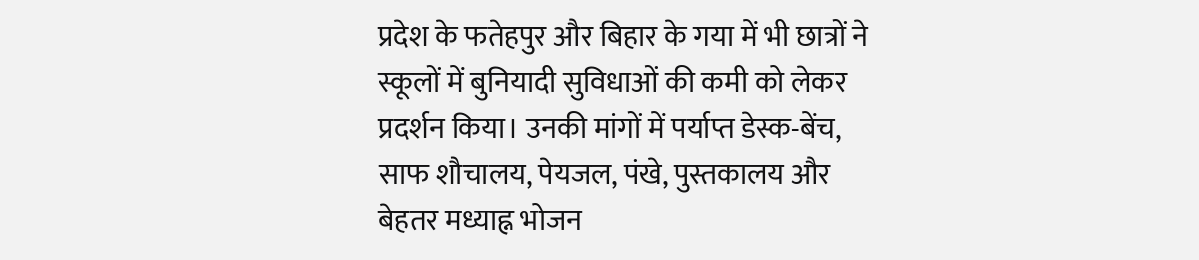प्रदेश के फतेहपुर और बिहार के गया में भी छात्रों ने स्कूलों में बुनियादी सुविधाओं की कमी को लेकर प्रदर्शन किया। उनकी मांगों में पर्याप्त डेस्क-बेंच, साफ शौचालय, पेयजल, पंखे, पुस्तकालय और बेहतर मध्याह्न भोजन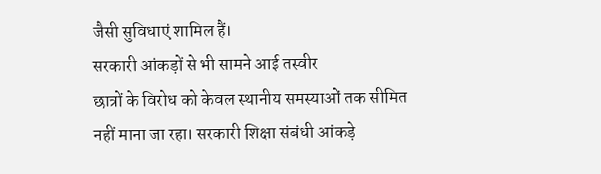जैसी सुविधाएं शामिल हैं।
सरकारी आंकड़ों से भी सामने आई तस्वीर
छात्रों के विरोध को केवल स्थानीय समस्याओं तक सीमित नहीं माना जा रहा। सरकारी शिक्षा संबंधी आंकड़े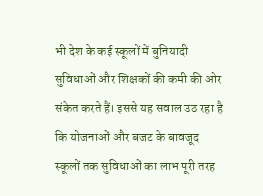भी देश के कई स्कूलों में बुनियादी सुविधाओं और शिक्षकों की कमी की ओर संकेत करते हैं। इससे यह सवाल उठ रहा है कि योजनाओं और बजट के बावजूद स्कूलों तक सुविधाओं का लाभ पूरी तरह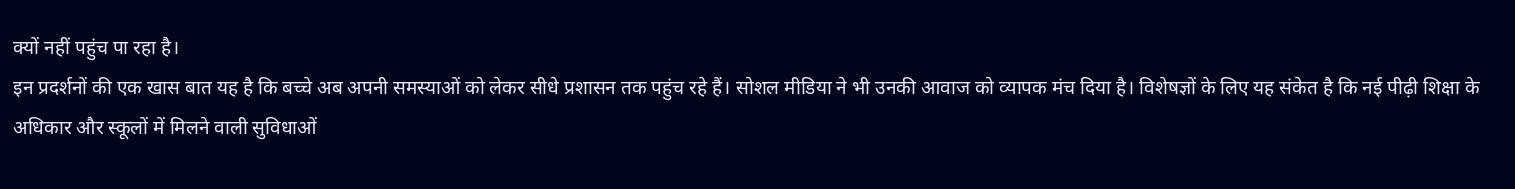क्यों नहीं पहुंच पा रहा है।
इन प्रदर्शनों की एक खास बात यह है कि बच्चे अब अपनी समस्याओं को लेकर सीधे प्रशासन तक पहुंच रहे हैं। सोशल मीडिया ने भी उनकी आवाज को व्यापक मंच दिया है। विशेषज्ञों के लिए यह संकेत है कि नई पीढ़ी शिक्षा के अधिकार और स्कूलों में मिलने वाली सुविधाओं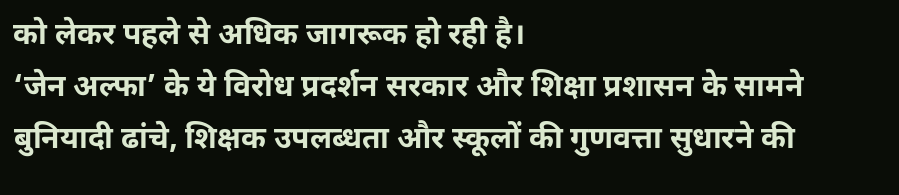को लेकर पहले से अधिक जागरूक हो रही है।
‘जेन अल्फा’ के ये विरोध प्रदर्शन सरकार और शिक्षा प्रशासन के सामने बुनियादी ढांचे, शिक्षक उपलब्धता और स्कूलों की गुणवत्ता सुधारने की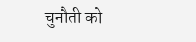चुनौती को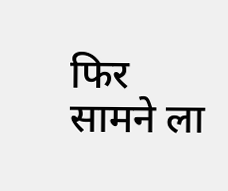फिर सामने ला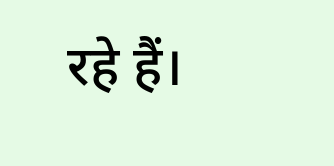रहे हैं।